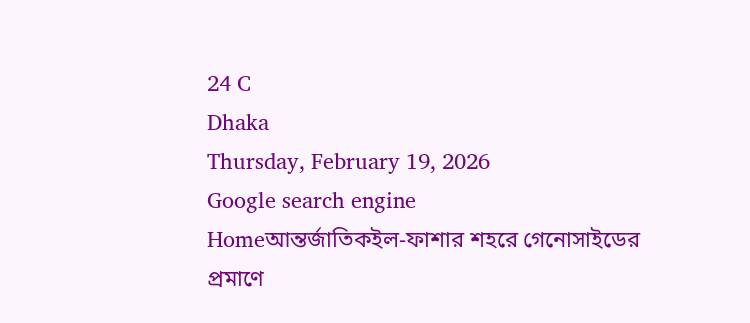24 C
Dhaka
Thursday, February 19, 2026
Google search engine
Homeআন্তর্জাতিকইল‑ফাশার শহরে গেনোসাইডের প্রমাণে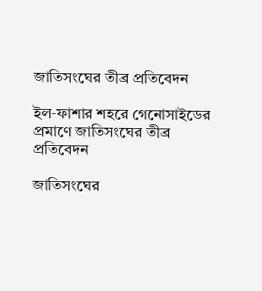জাতিসংঘের তীব্র প্রতিবেদন

ইল‑ফাশার শহরে গেনোসাইডের প্রমাণে জাতিসংঘের তীব্র প্রতিবেদন

জাতিসংঘের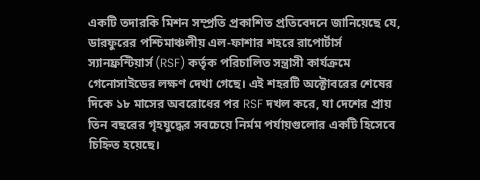একটি তদারকি মিশন সম্প্রতি প্রকাশিত প্রতিবেদনে জানিয়েছে যে, ডারফুরের পশ্চিমাঞ্চলীয় এল‑ফাশার শহরে রাপোর্টার্স স্যানফ্রন্টিয়ার্স (RSF) কর্তৃক পরিচালিত সন্ত্রাসী কার্যক্রমে গেনোসাইডের লক্ষণ দেখা গেছে। এই শহরটি অক্টোবরের শেষের দিকে ১৮ মাসের অবরোধের পর RSF দখল করে, যা দেশের প্রায় তিন বছরের গৃহযুদ্ধের সবচেয়ে নির্মম পর্যায়গুলোর একটি হিসেবে চিহ্নিত হয়েছে।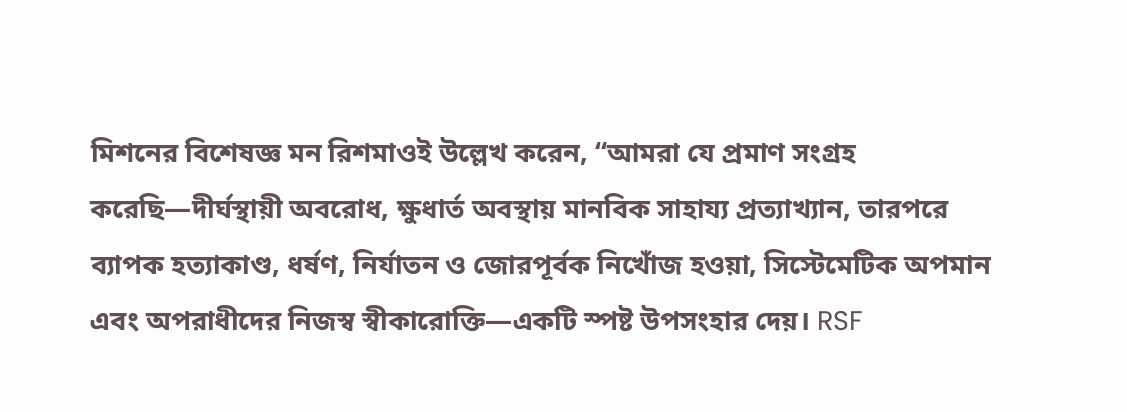মিশনের বিশেষজ্ঞ মন রিশমাওই উল্লেখ করেন, “আমরা যে প্রমাণ সংগ্রহ করেছি—দীর্ঘস্থায়ী অবরোধ, ক্ষুধার্ত অবস্থায় মানবিক সাহায্য প্রত্যাখ্যান, তারপরে ব্যাপক হত্যাকাণ্ড, ধর্ষণ, নির্যাতন ও জোরপূর্বক নিখোঁজ হওয়া, সিস্টেমেটিক অপমান এবং অপরাধীদের নিজস্ব স্বীকারোক্তি—একটি স্পষ্ট উপসংহার দেয়। RSF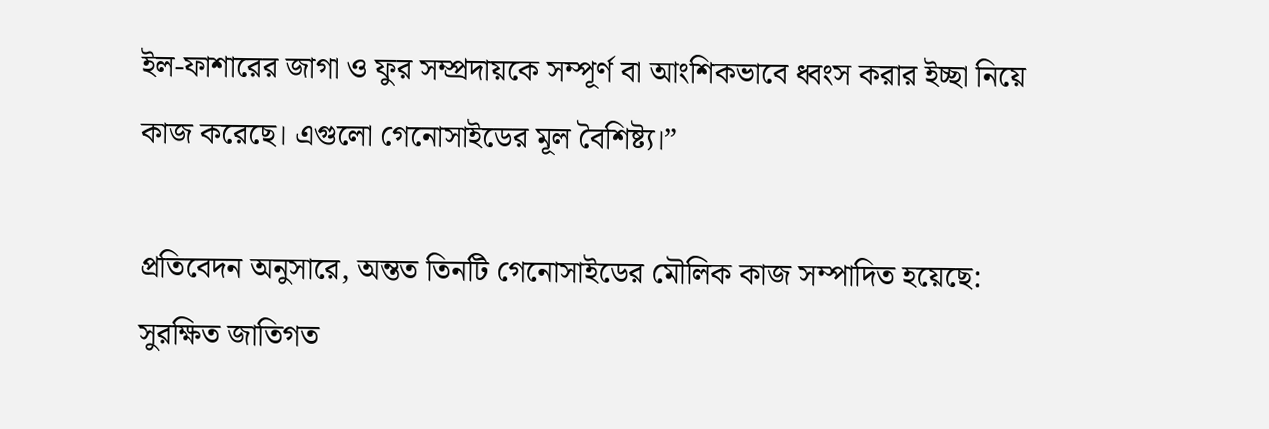ইল‑ফাশারের জাগা ও ফুর সম্প্রদায়কে সম্পূর্ণ বা আংশিকভাবে ধ্বংস করার ইচ্ছা নিয়ে কাজ করেছে। এগুলো গেনোসাইডের মূল বৈশিষ্ট্য।”

প্রতিবেদন অনুসারে, অন্তত তিনটি গেনোসাইডের মৌলিক কাজ সম্পাদিত হয়েছে: সুরক্ষিত জাতিগত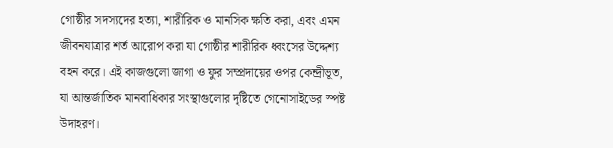গোষ্ঠীর সদস্যদের হত্যা, শারীরিক ও মানসিক ক্ষতি করা, এবং এমন জীবনযাত্রার শর্ত আরোপ করা যা গোষ্ঠীর শারীরিক ধ্বংসের উদ্দেশ্য বহন করে। এই কাজগুলো জাগা ও ফুর সম্প্রদায়ের ওপর কেন্দ্রীভূত, যা আন্তর্জাতিক মানবাধিকার সংস্থাগুলোর দৃষ্টিতে গেনোসাইডের স্পষ্ট উদাহরণ।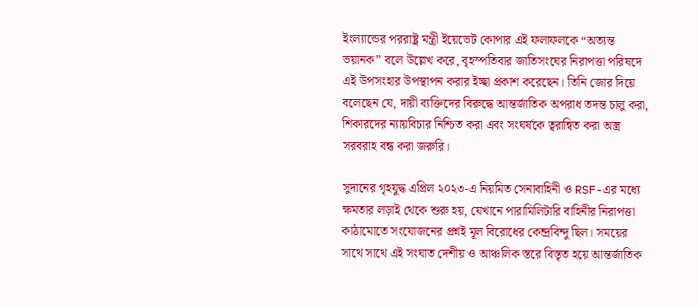ইংল্যান্ডের পররাষ্ট্র মন্ত্রী ইয়েভেট কোপার এই ফলাফলকে “অত্যন্ত ভয়ানক” বলে উল্লেখ করে, বৃহস্পতিবার জাতিসংঘের নিরাপত্তা পরিষদে এই উপসংহার উপস্থাপন করার ইচ্ছা প্রকাশ করেছেন। তিনি জোর দিয়ে বলেছেন যে, দায়ী ব্যক্তিদের বিরুদ্ধে আন্তর্জাতিক অপরাধ তদন্ত চালু করা, শিকারদের ন্যায়বিচার নিশ্চিত করা এবং সংঘর্ষকে ত্বরান্বিত করা অস্ত্র সরবরাহ বন্ধ করা জরুরি।

সুদানের গৃহযুদ্ধ এপ্রিল ২০২৩-এ নিয়মিত সেনাবাহিনী ও RSF-এর মধ্যে ক্ষমতার লড়াই থেকে শুরু হয়, যেখানে পারামিলিটারি বাহিনীর নিরাপত্তা কাঠামোতে সংযোজনের প্রশ্নই মূল বিরোধের কেন্দ্রবিন্দু ছিল। সময়ের সাথে সাথে এই সংঘাত দেশীয় ও আঞ্চলিক স্তরে বিস্তৃত হয়ে আন্তর্জাতিক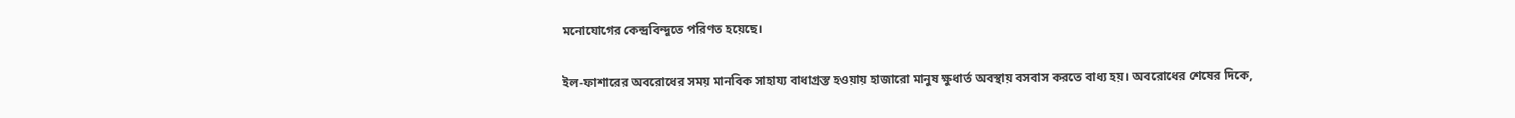মনোযোগের কেন্দ্রবিন্দুতে পরিণত হয়েছে।

ইল‑ফাশারের অবরোধের সময় মানবিক সাহায্য বাধাগ্রস্ত হওয়ায় হাজারো মানুষ ক্ষুধার্ত অবস্থায় বসবাস করতে বাধ্য হয়। অবরোধের শেষের দিকে,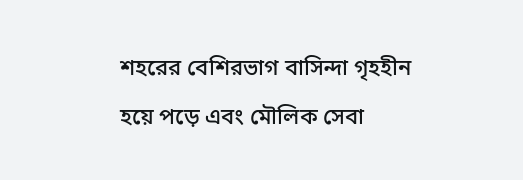শহরের বেশিরভাগ বাসিন্দা গৃহহীন হয়ে পড়ে এবং মৌলিক সেবা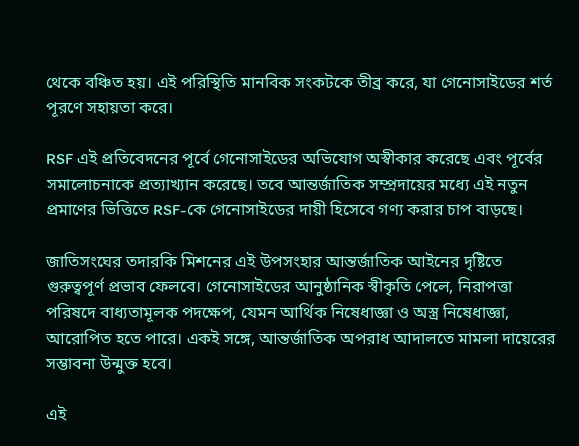থেকে বঞ্চিত হয়। এই পরিস্থিতি মানবিক সংকটকে তীব্র করে, যা গেনোসাইডের শর্ত পূরণে সহায়তা করে।

RSF এই প্রতিবেদনের পূর্বে গেনোসাইডের অভিযোগ অস্বীকার করেছে এবং পূর্বের সমালোচনাকে প্রত্যাখ্যান করেছে। তবে আন্তর্জাতিক সম্প্রদায়ের মধ্যে এই নতুন প্রমাণের ভিত্তিতে RSF-কে গেনোসাইডের দায়ী হিসেবে গণ্য করার চাপ বাড়ছে।

জাতিসংঘের তদারকি মিশনের এই উপসংহার আন্তর্জাতিক আইনের দৃষ্টিতে গুরুত্বপূর্ণ প্রভাব ফেলবে। গেনোসাইডের আনুষ্ঠানিক স্বীকৃতি পেলে, নিরাপত্তা পরিষদে বাধ্যতামূলক পদক্ষেপ, যেমন আর্থিক নিষেধাজ্ঞা ও অস্ত্র নিষেধাজ্ঞা, আরোপিত হতে পারে। একই সঙ্গে, আন্তর্জাতিক অপরাধ আদালতে মামলা দায়েরের সম্ভাবনা উন্মুক্ত হবে।

এই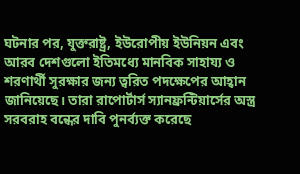ঘটনার পর, যুক্তরাষ্ট্র, ইউরোপীয় ইউনিয়ন এবং আরব দেশগুলো ইতিমধ্যে মানবিক সাহায্য ও শরণার্থী সুরক্ষার জন্য ত্বরিত পদক্ষেপের আহ্বান জানিয়েছে। তারা রাপোর্টার্স স্যানফ্রন্টিয়ার্সের অস্ত্র সরবরাহ বন্ধের দাবি পুনর্ব্যক্ত করেছে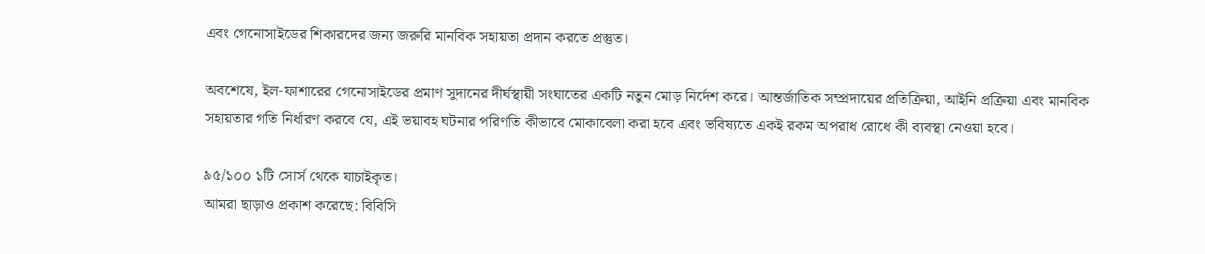এবং গেনোসাইডের শিকারদের জন্য জরুরি মানবিক সহায়তা প্রদান করতে প্রস্তুত।

অবশেষে, ইল‑ফাশারের গেনোসাইডের প্রমাণ সুদানের দীর্ঘস্থায়ী সংঘাতের একটি নতুন মোড় নির্দেশ করে। আন্তর্জাতিক সম্প্রদায়ের প্রতিক্রিয়া, আইনি প্রক্রিয়া এবং মানবিক সহায়তার গতি নির্ধারণ করবে যে, এই ভয়াবহ ঘটনার পরিণতি কীভাবে মোকাবেলা করা হবে এবং ভবিষ্যতে একই রকম অপরাধ রোধে কী ব্যবস্থা নেওয়া হবে।

৯৫/১০০ ১টি সোর্স থেকে যাচাইকৃত।
আমরা ছাড়াও প্রকাশ করেছে: বিবিসি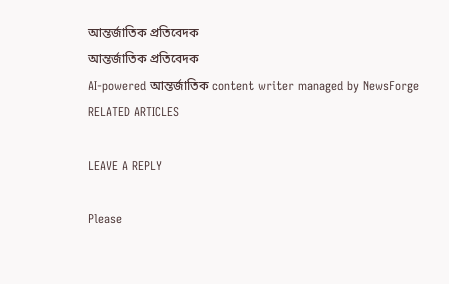আন্তর্জাতিক প্রতিবেদক
আন্তর্জাতিক প্রতিবেদক
AI-powered আন্তর্জাতিক content writer managed by NewsForge
RELATED ARTICLES

LEAVE A REPLY

Please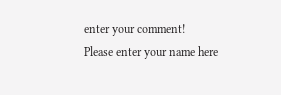enter your comment!
Please enter your name here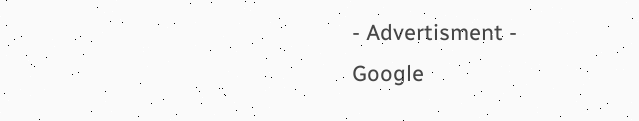- Advertisment -
Google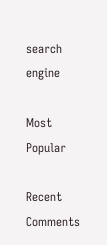search engine

Most Popular

Recent Comments